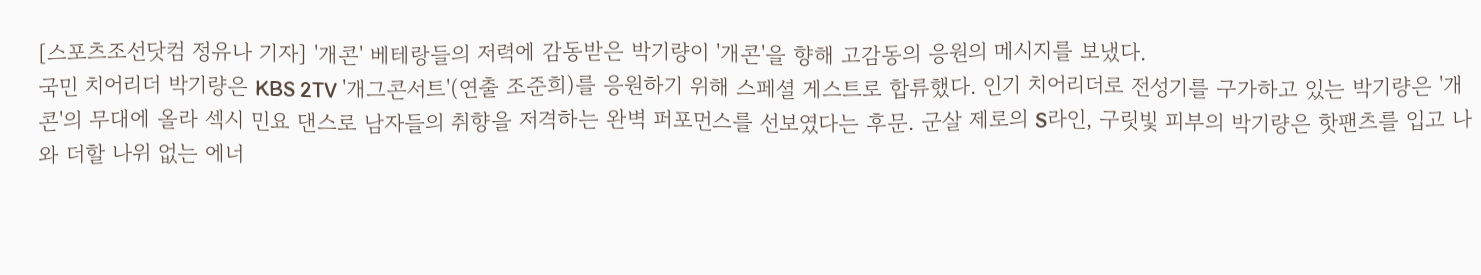[스포츠조선닷컴 정유나 기자] '개콘' 베테랑들의 저력에 감동받은 박기량이 '개콘'을 향해 고감동의 응원의 메시지를 보냈다.
국민 치어리더 박기량은 KBS 2TV '개그콘서트'(연출 조준희)를 응원하기 위해 스페셜 게스트로 합류했다. 인기 치어리더로 전성기를 구가하고 있는 박기량은 '개콘'의 무대에 올라 섹시 민요 댄스로 남자들의 취향을 저격하는 완벽 퍼포먼스를 선보였다는 후문. 군살 제로의 S라인, 구릿빛 피부의 박기량은 핫팬츠를 입고 나와 더할 나위 없는 에너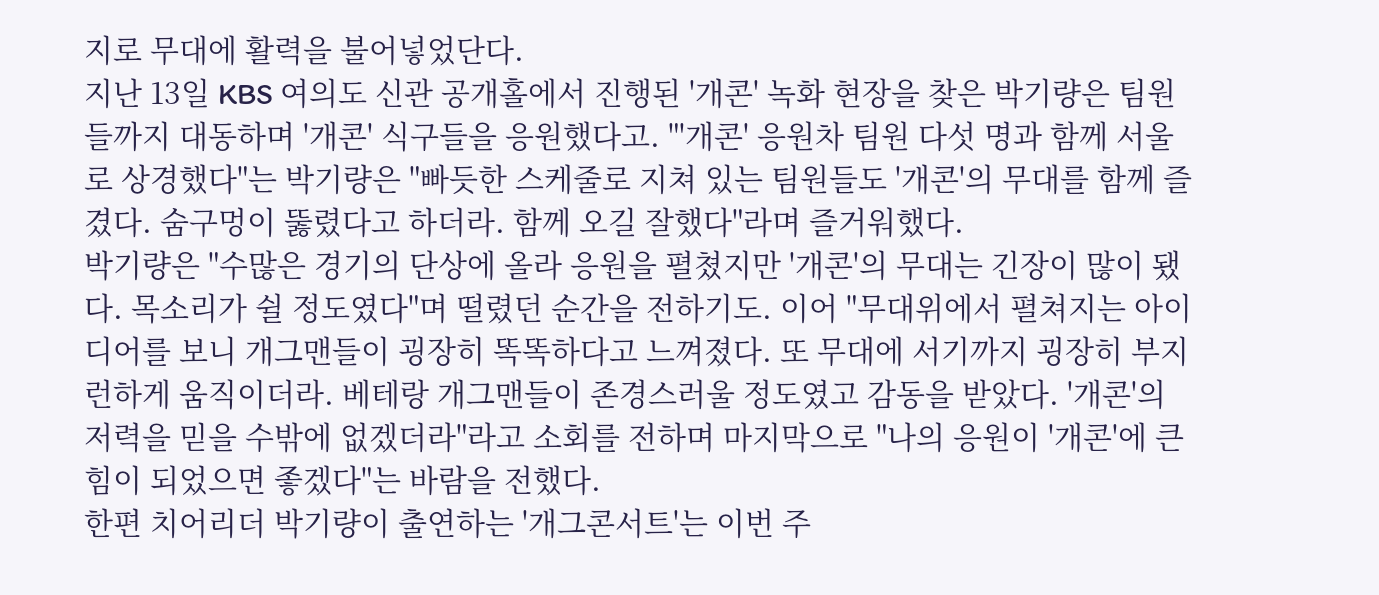지로 무대에 활력을 불어넣었단다.
지난 13일 KBS 여의도 신관 공개홀에서 진행된 '개콘' 녹화 현장을 찾은 박기량은 팀원들까지 대동하며 '개콘' 식구들을 응원했다고. "'개콘' 응원차 팀원 다섯 명과 함께 서울로 상경했다"는 박기량은 "빠듯한 스케줄로 지쳐 있는 팀원들도 '개콘'의 무대를 함께 즐겼다. 숨구멍이 뚫렸다고 하더라. 함께 오길 잘했다"라며 즐거워했다.
박기량은 "수많은 경기의 단상에 올라 응원을 펼쳤지만 '개콘'의 무대는 긴장이 많이 됐다. 목소리가 쉴 정도였다"며 떨렸던 순간을 전하기도. 이어 "무대위에서 펼쳐지는 아이디어를 보니 개그맨들이 굉장히 똑똑하다고 느껴졌다. 또 무대에 서기까지 굉장히 부지런하게 움직이더라. 베테랑 개그맨들이 존경스러울 정도였고 감동을 받았다. '개콘'의 저력을 믿을 수밖에 없겠더라"라고 소회를 전하며 마지막으로 "나의 응원이 '개콘'에 큰 힘이 되었으면 좋겠다"는 바람을 전했다.
한편 치어리더 박기량이 출연하는 '개그콘서트'는 이번 주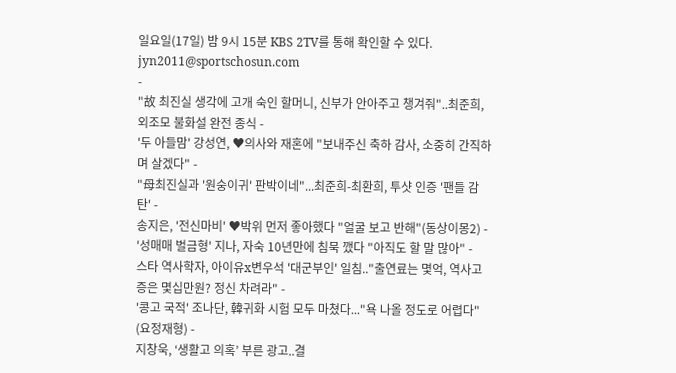일요일(17일) 밤 9시 15분 KBS 2TV를 통해 확인할 수 있다.
jyn2011@sportschosun.com
-
"故 최진실 생각에 고개 숙인 할머니, 신부가 안아주고 챙겨줘"..최준희, 외조모 불화설 완전 종식 -
'두 아들맘' 강성연, ♥의사와 재혼에 "보내주신 축하 감사, 소중히 간직하며 살겠다" -
"母최진실과 '원숭이귀' 판박이네"...최준희-최환희, 투샷 인증 '팬들 감탄' -
송지은, '전신마비' ♥박위 먼저 좋아했다 "얼굴 보고 반해"(동상이몽2) -
'성매매 벌금형' 지나, 자숙 10년만에 침묵 깼다 "아직도 할 말 많아" -
스타 역사학자, 아이유x변우석 '대군부인' 일침.."출연료는 몇억, 역사고증은 몇십만원? 정신 차려라" -
'콩고 국적' 조나단, 韓귀화 시험 모두 마쳤다..."욕 나올 정도로 어렵다" (요정재형) -
지창욱, ‘생활고 의혹’ 부른 광고..결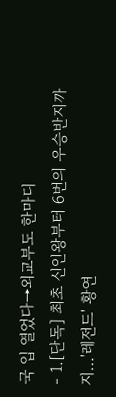국 입 열었다→외교부도 한마디
- 1.[단독] 최초 신인왕부터 6번의 우승반지까지…'레전드' 황연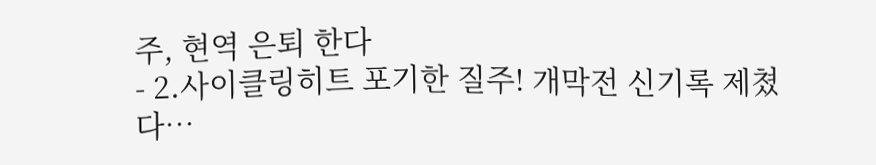주, 현역 은퇴 한다
- 2.사이클링히트 포기한 질주! 개막전 신기록 제쳤다…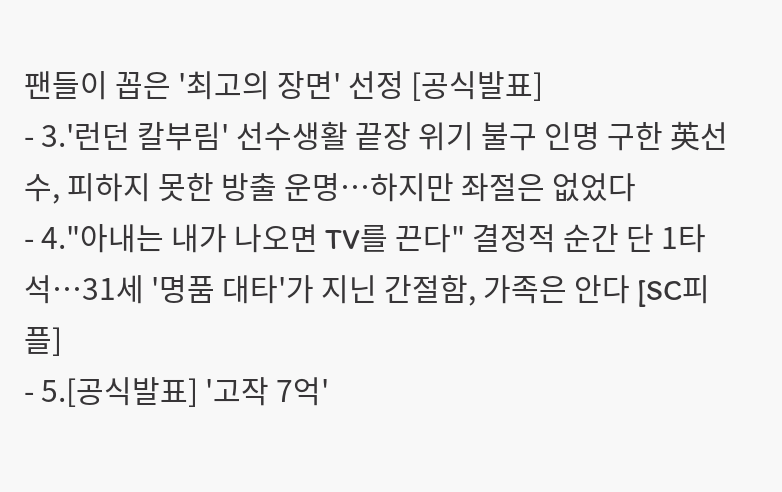팬들이 꼽은 '최고의 장면' 선정 [공식발표]
- 3.'런던 칼부림' 선수생활 끝장 위기 불구 인명 구한 英선수, 피하지 못한 방출 운명…하지만 좌절은 없었다
- 4."아내는 내가 나오면 TV를 끈다" 결정적 순간 단 1타석…31세 '명품 대타'가 지닌 간절함, 가족은 안다 [SC피플]
- 5.[공식발표] '고작 7억'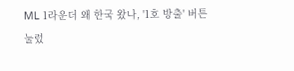ML 1라운더 왜 한국 왔나, '1호 방출' 버튼 눌렀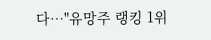다…"유망주 랭킹 1위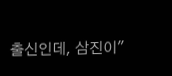출신인데, 삼진이"